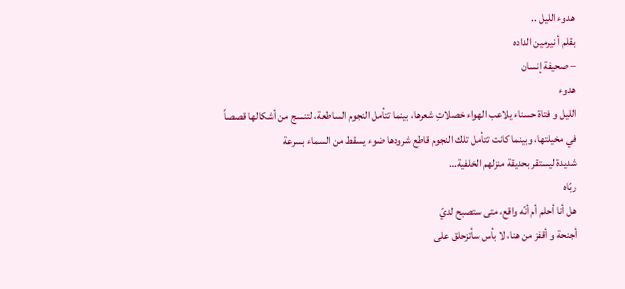هدوء الليل ..
بقلم أ نيرمين الداده
– صحيفة إنسان
هدوء
الليل و فتاة حسناء يلاعب الهواء خصلاتِ شعرها، بينما تتأمل النجوم الساطعة، لتنسج من أشكالها قصصاً
في مخيلتها، وبينما كانت تتأمل تلك النجوم قاطع شرودها ضوء يسقط من السماء بسرعة
شديدة ليستقر بحديقة منزلهم الخلفية…
ربّاه
هل أنا أحلم أم أنّه واقع، متى ستصبح لديّ
أجنحة و أقفز من هنا، لا بأس سأتزحلق على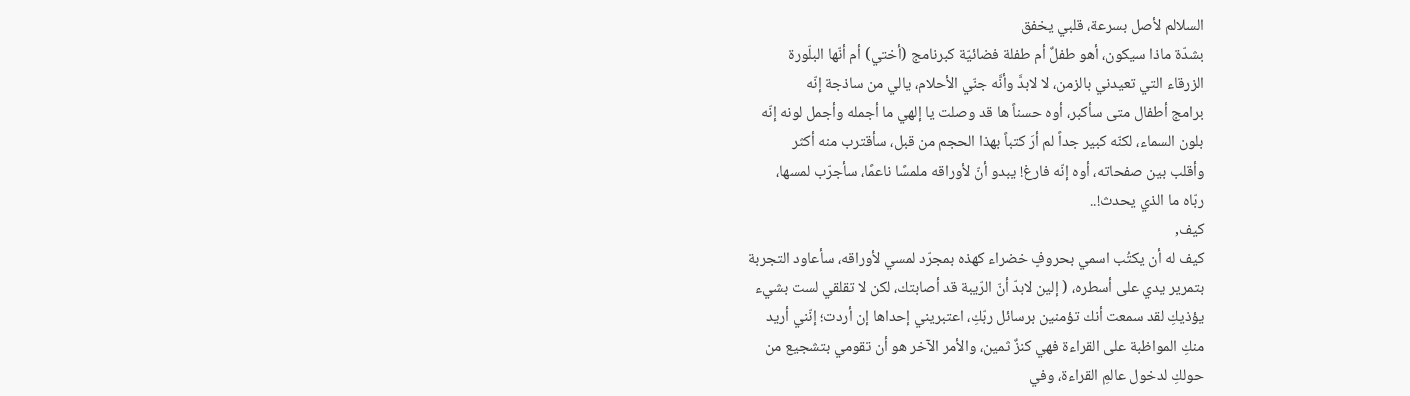السلالم لأصل بسرعة، قلبي يخفق
بشدّة ماذا سيكون، أهو طفلٌ أم طفلة فضائيّة كبرنامج (أختي) أم أنّها البلّورة
الزرقاء التي تعيدني بالزمن، لا لابدَّ وأنَّه جنّي الأحلام، يالي من ساذجة إنّه
برامج أطفال متى سأكبر، أوه حسناً ها قد وصلت يا إلهي ما أجمله وأجمل لونه إنّه
بلون السماء، لكنّه كبير جداً لم أرَ كتباً بهذا الحجم من قبل، سأقترب منه أكثر
وأقلب بين صفحاته، أوه إنّه فارغ! يبدو أنّ لأوراقه ملمسًا ناعمًا، سأجرّب لمسها،
ربّاه ما الذي يحدث!..
كيف,
كيف له أن يكتُب اسمي بحروفٍ خضراء كهذه بمجرّد لمسي لأوراقه، سأعاود التجربة
بتمرير يدي على أسطره، ( إلين لابدّ أنّ الرّيبة قد أصابتك، لكن لا تقلقي لست بشيء
يؤذيكِ لقد سمعت أنك تؤمنين برسائل ربّكِ، اعتبريني إحداها إن أردت؛ إنّني أريد
منكِ المواظبة على القراءة فهي كنزٌ ثمين، والأمر الآخر هو أن تقومي بتشجيع من
حولكِ لدخول عالمِ القراءة، وفي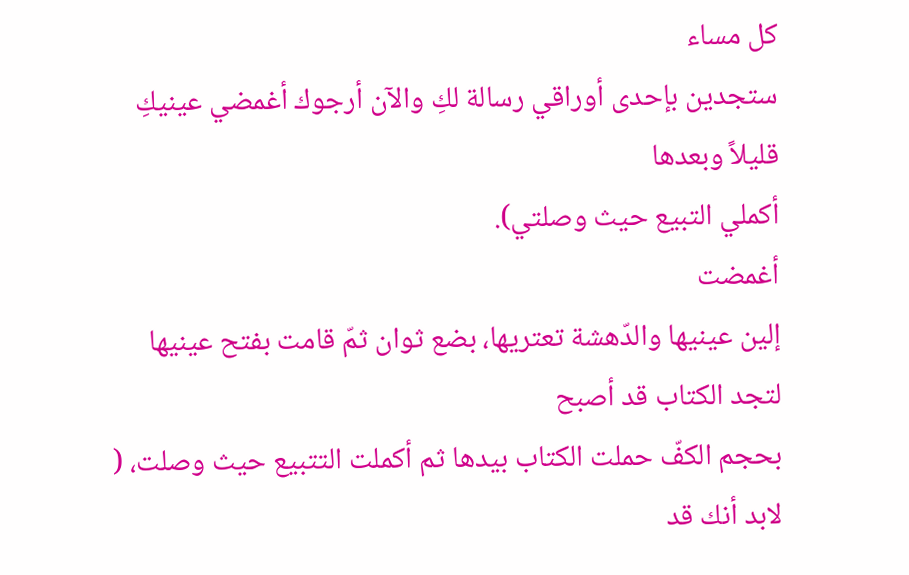كل مساء
ستجدين بإحدى أوراقي رسالة لكِ والآن أرجوك أغمضي عينيكِ قليلاً وبعدها
أكملي التبيع حيث وصلتي).
أغمضت
إلين عينيها والدّهشة تعتريها، بضع ثوان ثمّ قامت بفتح عينيها لتجد الكتاب قد أصبح
بحجم الكفّ حملت الكتاب بيدها ثم أكملت التتبيع حيث وصلت، ( لابد أنك قد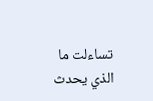تساءلت ما
الذي يحدث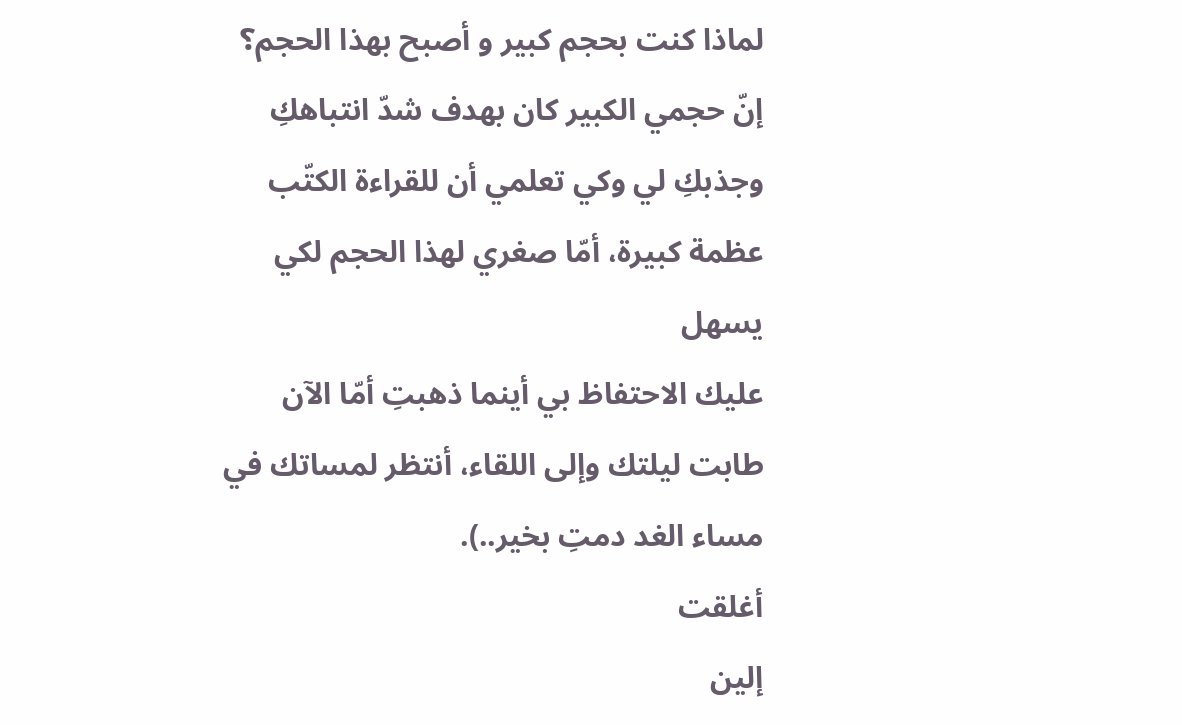لماذا كنت بحجم كبير و أصبح بهذا الحجم؟ إنّ حجمي الكبير كان بهدف شدّ انتباهكِ
وجذبكِ لي وكي تعلمي أن للقراءة الكتّب عظمة كبيرة، أمّا صغري لهذا الحجم لكي يسهل
عليك الاحتفاظ بي أينما ذهبتِ أمّا الآن طابت ليلتك وإلى اللقاء، أنتظر لمساتك في
مساء الغد دمتِ بخير..).
أغلقت
إلين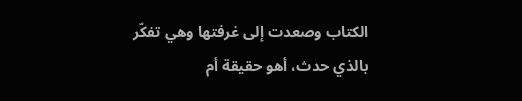الكتاب وصعدت إلى غرفتها وهي تفكّر بالذي حدث، أهو حقيقة أم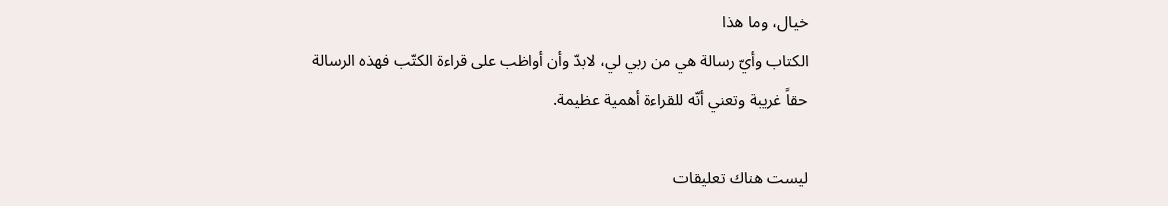خيال، وما هذا
الكتاب وأيّ رسالة هي من ربي لي، لابدّ وأن أواظب على قراءة الكتّب فهذه الرسالة
حقاً غريبة وتعني أنّه للقراءة أهمية عظيمة.

ليست هناك تعليقات